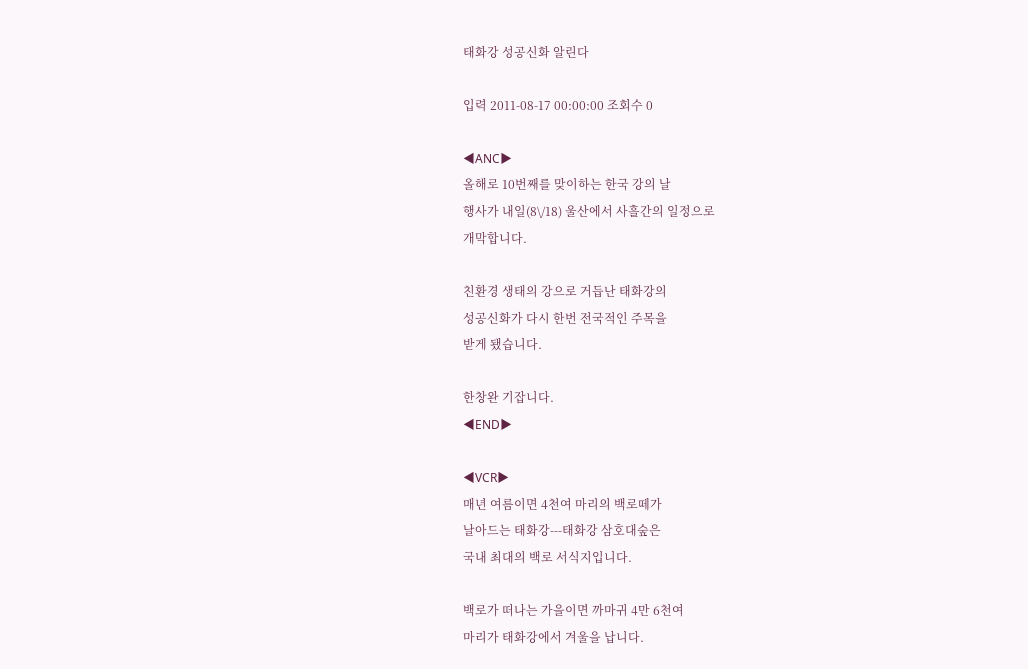태화강 성공신화 알린다

입력 2011-08-17 00:00:00 조회수 0

◀ANC▶
올해로 10번째를 맞이하는 한국 강의 날
행사가 내일(8\/18) 울산에서 사흘간의 일정으로
개막합니다.

친환경 생태의 강으로 거듭난 태화강의
성공신화가 다시 한번 전국적인 주목을
받게 됐습니다.

한창완 기잡니다.
◀END▶

◀VCR▶
매년 여름이면 4천여 마리의 백로떼가
날아드는 태화강---태화강 삼호대숲은
국내 최대의 백로 서식지입니다.

백로가 떠나는 가을이면 까마귀 4만 6천여
마리가 태화강에서 겨울을 납니다.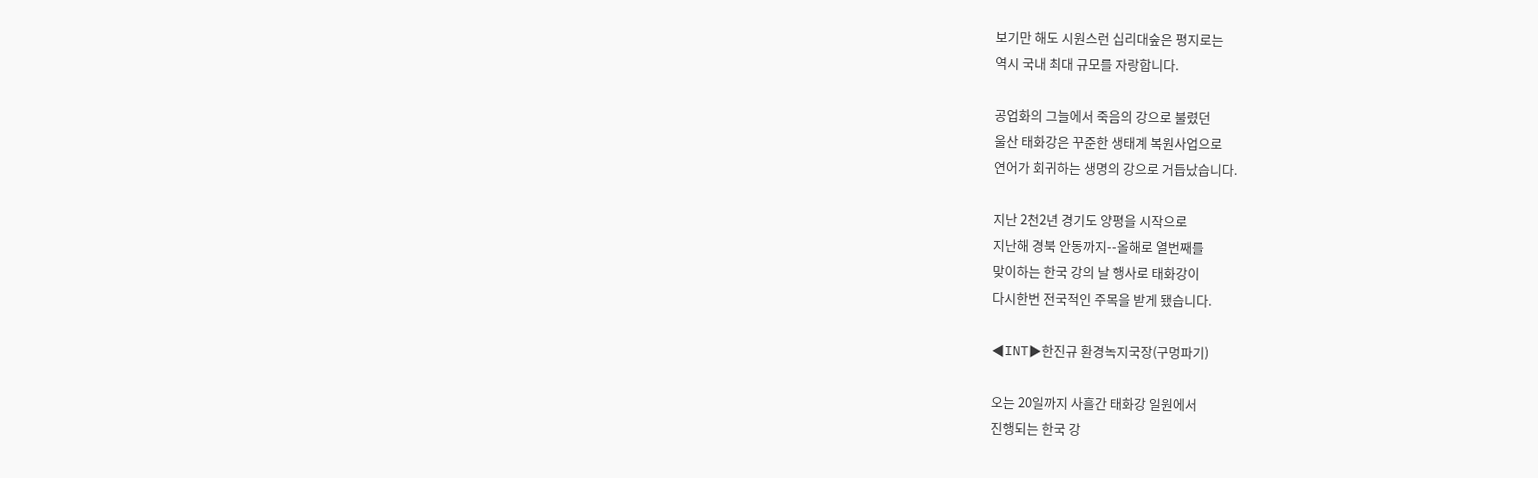보기만 해도 시원스런 십리대숲은 평지로는
역시 국내 최대 규모를 자랑합니다.

공업화의 그늘에서 죽음의 강으로 불렸던
울산 태화강은 꾸준한 생태계 복원사업으로
연어가 회귀하는 생명의 강으로 거듭났습니다.

지난 2천2년 경기도 양평을 시작으로
지난해 경북 안동까지--올해로 열번째를
맞이하는 한국 강의 날 행사로 태화강이
다시한번 전국적인 주목을 받게 됐습니다.

◀INT▶한진규 환경녹지국장(구멍파기)

오는 20일까지 사흘간 태화강 일원에서
진행되는 한국 강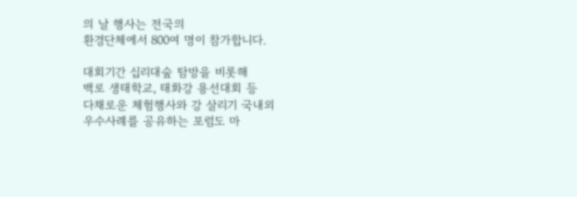의 날 행사는 전국의
환경단체에서 800여 명이 참가합니다.

대회기간 십리대숲 탐방을 비롯해
백로 생태학교, 태화강 용선대회 등
다채로운 체험행사와 강 살리기 국내외
우수사례를 공유하는 포럼도 마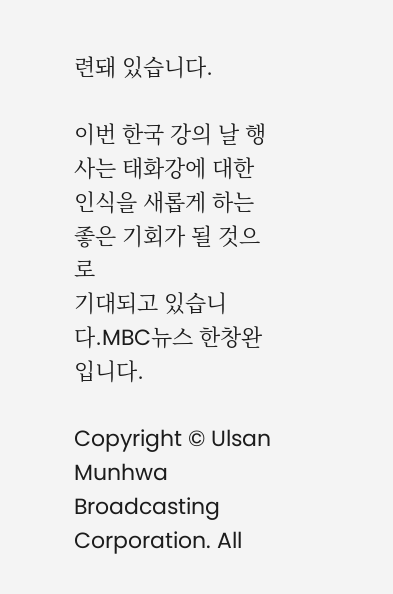련돼 있습니다.

이번 한국 강의 날 행사는 태화강에 대한
인식을 새롭게 하는 좋은 기회가 될 것으로
기대되고 있습니다.MBC뉴스 한창완입니다.

Copyright © Ulsan Munhwa Broadcasting Corporation. All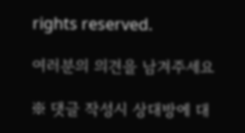rights reserved.

여러분의 의견을 남겨주세요

※ 댓글 작성시 상대방에 대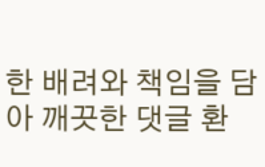한 배려와 책임을 담아 깨끗한 댓글 환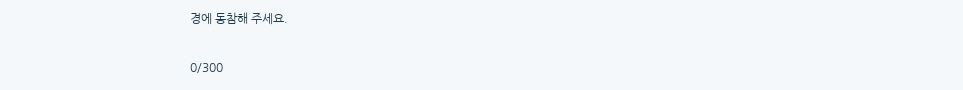경에 동참해 주세요.

0/300